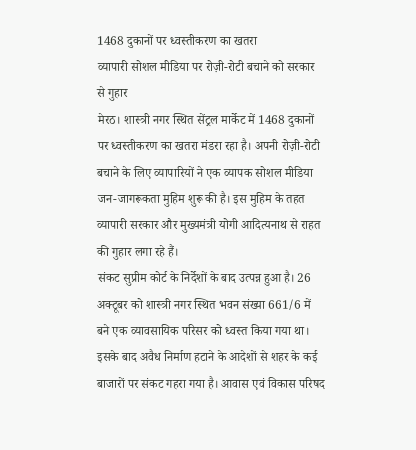1468 दुकानों पर ध्वस्तीकरण का खतरा
व्यापारी सोशल मीडिया पर रोज़ी-रोटी बचाने को सरकार से गुहार
मेरठ। शास्त्री नगर स्थित सेंट्रल मार्केट में 1468 दुकानों पर ध्वस्तीकरण का खतरा मंडरा रहा है। अपनी रोज़ी-रोटी बचाने के लिए व्यापारियों ने एक व्यापक सोशल मीडिया जन-जागरूकता मुहिम शुरू की है। इस मुहिम के तहत व्यापारी सरकार और मुख्यमंत्री योगी आदित्यनाथ से राहत की गुहार लगा रहे हैं।
संकट सुप्रीम कोर्ट के निर्देशों के बाद उत्पन्न हुआ है। 26 अक्टूबर को शास्त्री नगर स्थित भवन संख्या 661/6 में बने एक व्यावसायिक परिसर को ध्वस्त किया गया था। इसके बाद अवैध निर्माण हटाने के आदेशों से शहर के कई बाजारों पर संकट गहरा गया है। आवास एवं विकास परिषद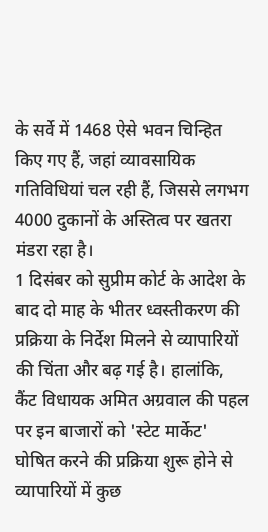के सर्वे में 1468 ऐसे भवन चिन्हित किए गए हैं, जहां व्यावसायिक गतिविधियां चल रही हैं, जिससे लगभग 4000 दुकानों के अस्तित्व पर खतरा मंडरा रहा है।
1 दिसंबर को सुप्रीम कोर्ट के आदेश के बाद दो माह के भीतर ध्वस्तीकरण की प्रक्रिया के निर्देश मिलने से व्यापारियों की चिंता और बढ़ गई है। हालांकि, कैंट विधायक अमित अग्रवाल की पहल पर इन बाजारों को 'स्टेट मार्केट' घोषित करने की प्रक्रिया शुरू होने से व्यापारियों में कुछ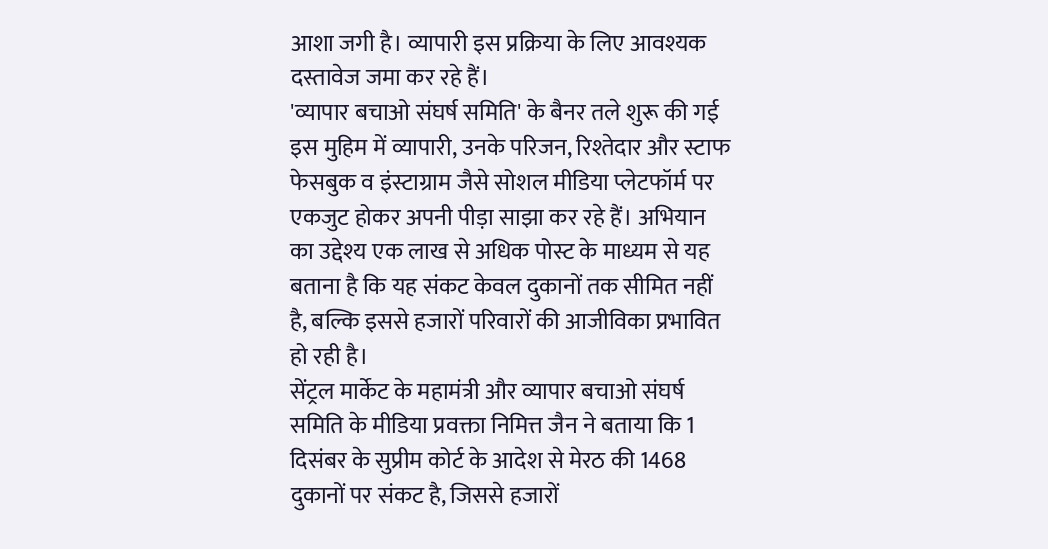आशा जगी है। व्यापारी इस प्रक्रिया के लिए आवश्यक दस्तावेज जमा कर रहे हैं।
'व्यापार बचाओ संघर्ष समिति' के बैनर तले शुरू की गई इस मुहिम में व्यापारी, उनके परिजन, रिश्तेदार और स्टाफ फेसबुक व इंस्टाग्राम जैसे सोशल मीडिया प्लेटफॉर्म पर एकजुट होकर अपनी पीड़ा साझा कर रहे हैं। अभियान का उद्देश्य एक लाख से अधिक पोस्ट के माध्यम से यह बताना है कि यह संकट केवल दुकानों तक सीमित नहीं है, बल्कि इससे हजारों परिवारों की आजीविका प्रभावित हो रही है।
सेंट्रल मार्केट के महामंत्री और व्यापार बचाओ संघर्ष समिति के मीडिया प्रवक्ता निमित्त जैन ने बताया कि 1 दिसंबर के सुप्रीम कोर्ट के आदेश से मेरठ की 1468 दुकानों पर संकट है, जिससे हजारों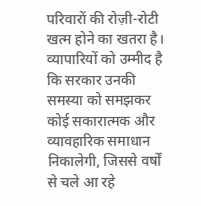परिवारों की रोज़ी-रोटी खत्म होने का खतरा है। व्यापारियों को उम्मीद है कि सरकार उनकी समस्या को समझकर कोई सकारात्मक और व्यावहारिक समाधान निकालेगी, जिससे वर्षों से चले आ रहे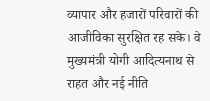व्यापार और हजारों परिवारों की आजीविका सुरक्षित रह सके। वे मुख्यमंत्री योगी आदित्यनाथ से राहत और नई नीति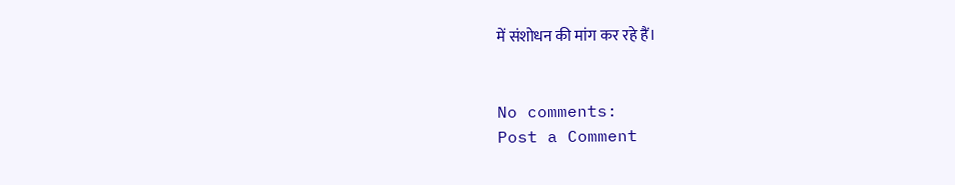में संशोधन की मांग कर रहे हैं।


No comments:
Post a Comment